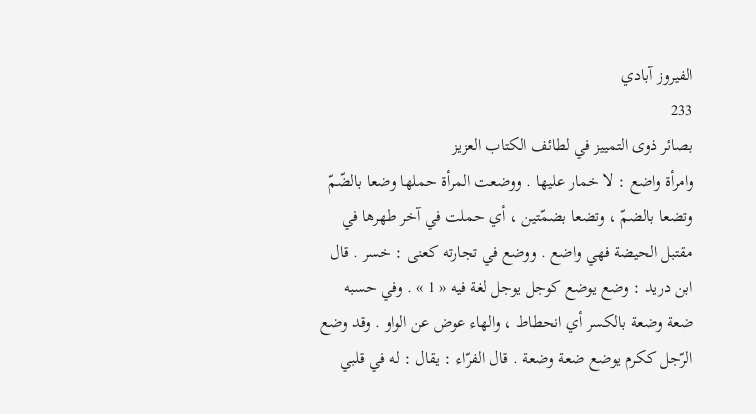الفيروز آبادي
233
بصائر ذوى التمييز في لطائف الكتاب العزيز
وامرأة واضع : لا خمار عليها . ووضعت المرأة حملها وضعا بالضّمّ وتضعا بالضمّ ، وتضعا بضمّتين ، أي حملت في آخر طهرها في مقتبل الحيضة فهي واضع . ووضع في تجارته كعنى : خسر . قال ابن دريد : وضع يوضع كوجل يوجل لغة فيه « 1 » . وفي حسبه ضعة وضعة بالكسر أي انحطاط ، والهاء عوض عن الواو . وقد وضع الرّجل ككرم يوضع ضعة وضعة . قال الفرّاء : يقال : له في قلبي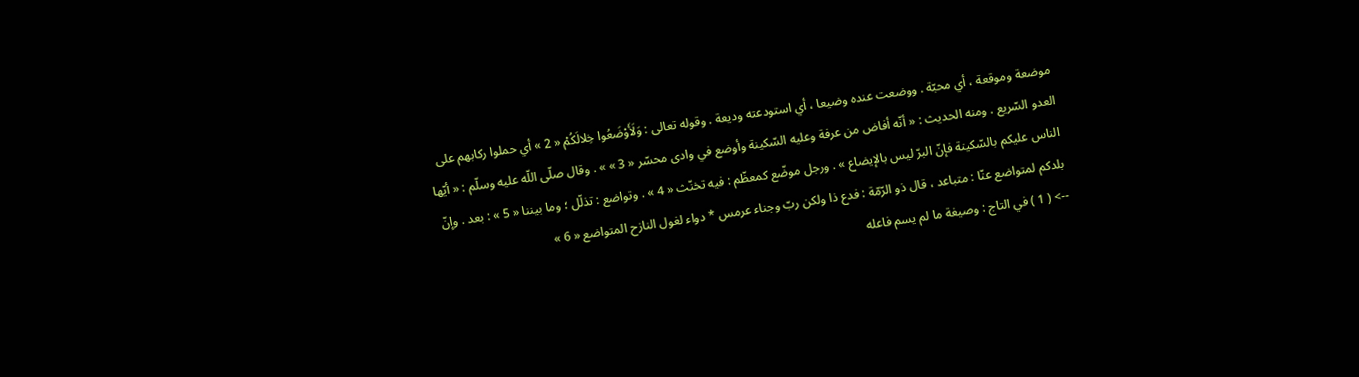موضعة وموقعة ، أي محبّة . ووضعت عنده وضيعا ، أي استودعته وديعة . وقوله تعالى : وَلَأَوْضَعُوا خِلالَكُمْ « 2 » أي حملوا ركابهم على العدو السّريع . ومنه الحديث : « أنّه أفاض من عرفة وعليه السّكينة وأوضع في وادى محسّر « 3 » » . وقال صلّى اللّه عليه وسلّم : « أيّها الناس عليكم بالسّكينة فإنّ البرّ ليس بالإيضاع » . ورجل موضّع كمعظّم : فيه تخنّث « 4 » . وتواضع : تذلّل ؛ وما بيننا « 5 » : بعد . وإنّ بلدكم لمتواضع عنّا : متباعد ، قال ذو الرّمّة : فدع ذا ولكن ربّ وجناء عرمس * دواء لغول النازح المتواضع « 6 »
--> ( 1 ) في التاج : وصيغة ما لم يسم فاعله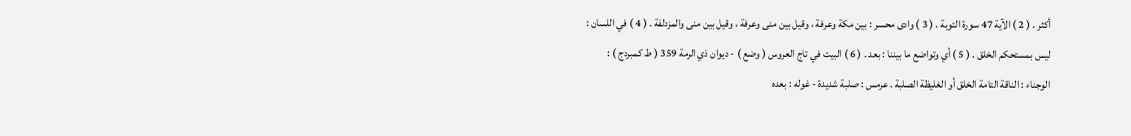أكثر . ( 2 ) الآية 47 سورة التوبة . ( 3 ) وادى محسر : بين مكة وعرفة ، وقيل بين منى وعرفة ، وقيل بين منى والمزدلفة . ( 4 ) في اللسان : ليس بمستحكم الخلق . ( 5 ) أي وتواضع ما بيننا : بعد . ( 6 ) البيت في تاج العروس ( وضع ) - ديوان ذي الرمة 359 ( ط كمبردج ) : الوجناء : الناقة التامة الخلق أو الغليظة الصلبة . عرمس : صلبة شديدة - غوله : بعده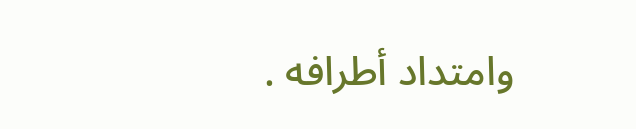وامتداد أطرافه .